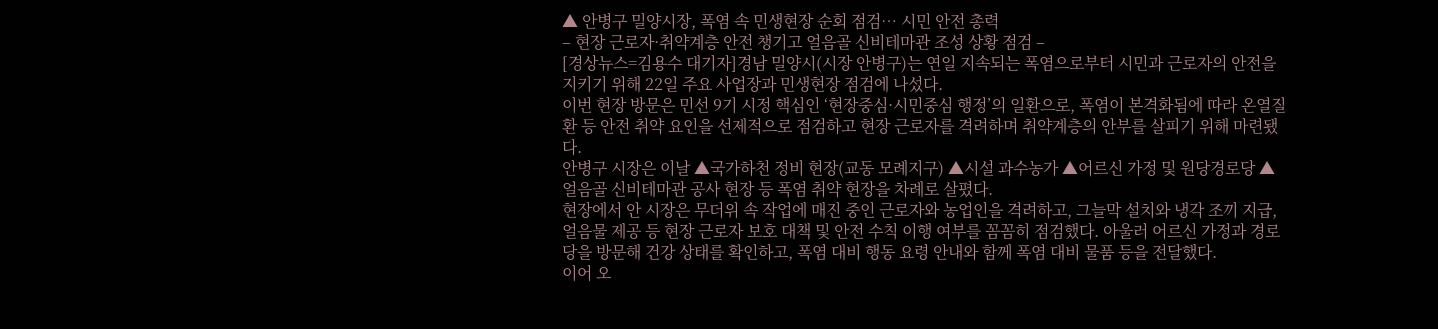▲ 안병구 밀양시장, 폭염 속 민생현장 순회 점검… 시민 안전 총력
– 현장 근로자·취약계층 안전 챙기고 얼음골 신비테마관 조성 상황 점검 –
[경상뉴스=김용수 대기자]경남 밀양시(시장 안병구)는 연일 지속되는 폭염으로부터 시민과 근로자의 안전을 지키기 위해 22일 주요 사업장과 민생현장 점검에 나섰다.
이번 현장 방문은 민선 9기 시정 핵심인 ‘현장중심·시민중심 행정’의 일환으로, 폭염이 본격화됨에 따라 온열질환 등 안전 취약 요인을 선제적으로 점검하고 현장 근로자를 격려하며 취약계층의 안부를 살피기 위해 마련됐다.
안병구 시장은 이날 ▲국가하천 정비 현장(교동 모례지구) ▲시설 과수농가 ▲어르신 가정 및 원당경로당 ▲얼음골 신비테마관 공사 현장 등 폭염 취약 현장을 차례로 살폈다.
현장에서 안 시장은 무더위 속 작업에 매진 중인 근로자와 농업인을 격려하고, 그늘막 설치와 냉각 조끼 지급, 얼음물 제공 등 현장 근로자 보호 대책 및 안전 수칙 이행 여부를 꼼꼼히 점검했다. 아울러 어르신 가정과 경로당을 방문해 건강 상태를 확인하고, 폭염 대비 행동 요령 안내와 함께 폭염 대비 물품 등을 전달했다.
이어 오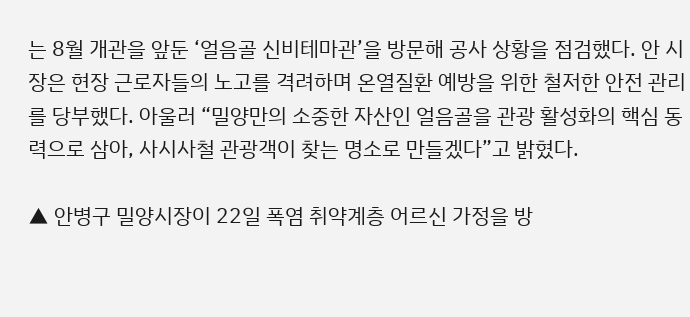는 8월 개관을 앞둔 ‘얼음골 신비테마관’을 방문해 공사 상황을 점검했다. 안 시장은 현장 근로자들의 노고를 격려하며 온열질환 예방을 위한 철저한 안전 관리를 당부했다. 아울러 “밀양만의 소중한 자산인 얼음골을 관광 활성화의 핵심 동력으로 삼아, 사시사철 관광객이 찾는 명소로 만들겠다”고 밝혔다.

▲ 안병구 밀양시장이 22일 폭염 취약계층 어르신 가정을 방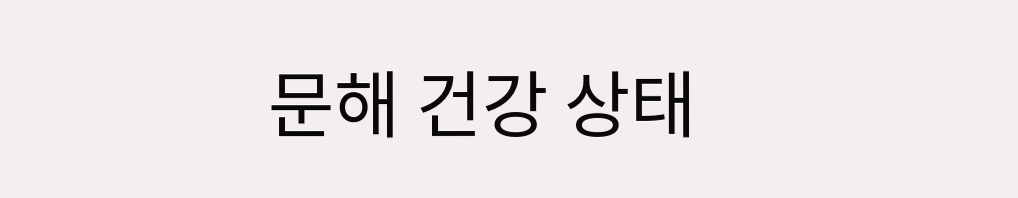문해 건강 상태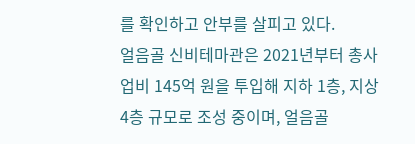를 확인하고 안부를 살피고 있다.
얼음골 신비테마관은 2021년부터 총사업비 145억 원을 투입해 지하 1층, 지상 4층 규모로 조성 중이며, 얼음골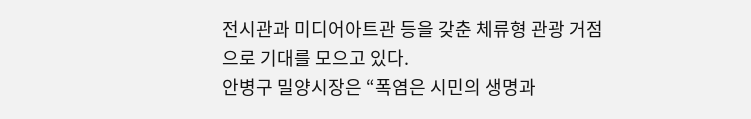전시관과 미디어아트관 등을 갖춘 체류형 관광 거점으로 기대를 모으고 있다.
안병구 밀양시장은 “폭염은 시민의 생명과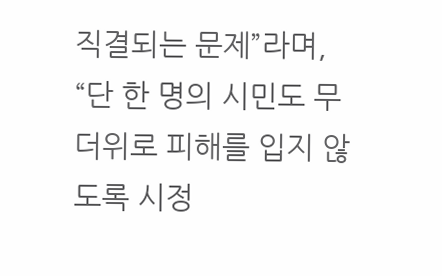직결되는 문제”라며, “단 한 명의 시민도 무더위로 피해를 입지 않도록 시정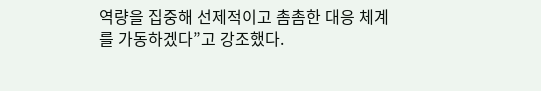역량을 집중해 선제적이고 촘촘한 대응 체계를 가동하겠다”고 강조했다.